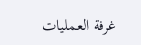غرفة العمليات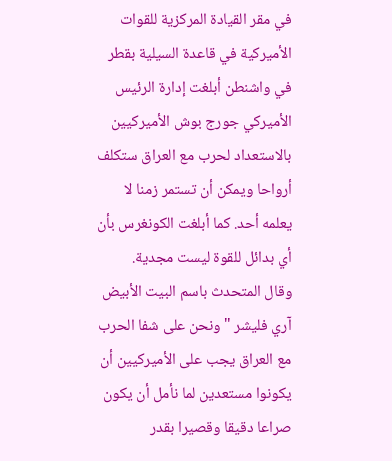في مقر القيادة المركزية للقوات الأميركية في قاعدة السيلية بقطر
في واشنطن أبلغت إدارة الرئيس الأميركي جورج بوش الأميركيين بالاستعداد لحرب مع العراق ستكلف أرواحا ويمكن أن تستمر زمنا لا يعلمه أحد. كما أبلغت الكونغرس بأن أي بدائل للقوة ليست مجدية.
وقال المتحدث باسم البيت الأبيض آري فليشر "ونحن على شفا الحرب مع العراق يجب على الأميركيين أن يكونوا مستعدين لما نأمل أن يكون صراعا دقيقا وقصيرا بقدر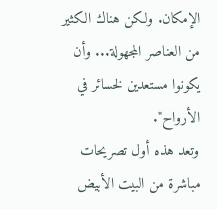الإمكان. ولكن هناك الكثير من العناصر المجهولة... وأن يكونوا مستعدين لخسائر في الأرواح".
وتعد هذه أول تصريحات مباشرة من البيت الأبيض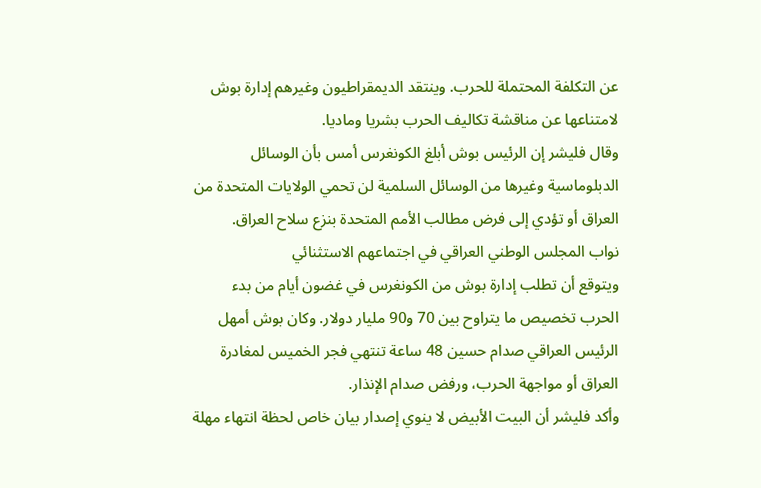عن التكلفة المحتملة للحرب. وينتقد الديمقراطيون وغيرهم إدارة بوش لامتناعها عن مناقشة تكاليف الحرب بشريا وماديا.
وقال فليشر إن الرئيس بوش أبلغ الكونغرس أمس بأن الوسائل الدبلوماسية وغيرها من الوسائل السلمية لن تحمي الولايات المتحدة من العراق أو تؤدي إلى فرض مطالب الأمم المتحدة بنزع سلاح العراق.
نواب المجلس الوطني العراقي في اجتماعهم الاستثنائي
ويتوقع أن تطلب إدارة بوش من الكونغرس في غضون أيام من بدء الحرب تخصيص ما يتراوح بين 70 و90 مليار دولار. وكان بوش أمهل الرئيس العراقي صدام حسين 48 ساعة تنتهي فجر الخميس لمغادرة العراق أو مواجهة الحرب، ورفض صدام الإنذار.
وأكد فليشر أن البيت الأبيض لا ينوي إصدار بيان خاص لحظة انتهاء مهلة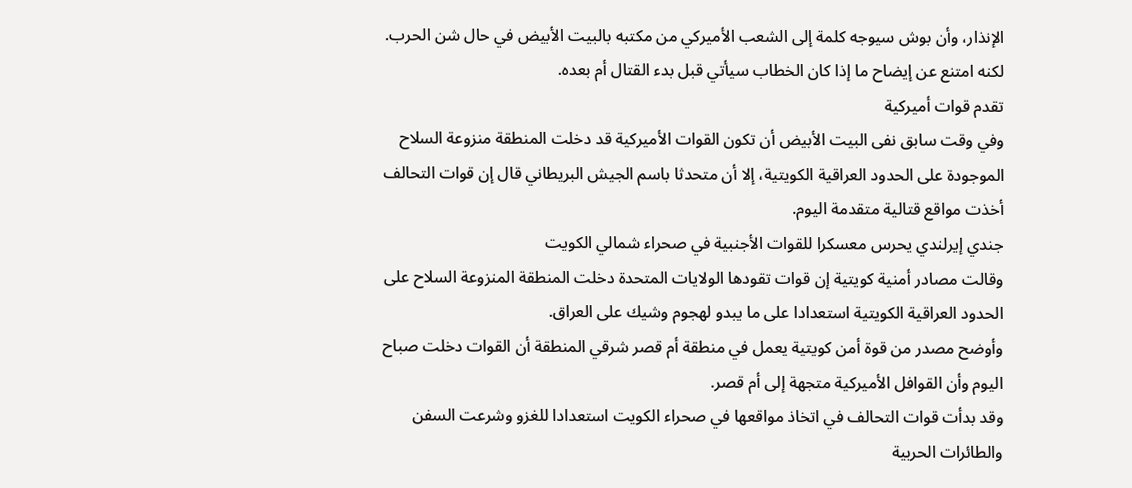الإنذار، وأن بوش سيوجه كلمة إلى الشعب الأميركي من مكتبه بالبيت الأبيض في حال شن الحرب. لكنه امتنع عن إيضاح ما إذا كان الخطاب سيأتي قبل بدء القتال أم بعده.
تقدم قوات أميركية
وفي وقت سابق نفى البيت الأبيض أن تكون القوات الأميركية قد دخلت المنطقة منزوعة السلاح الموجودة على الحدود العراقية الكويتية، إلا أن متحدثا باسم الجيش البريطاني قال إن قوات التحالف أخذت مواقع قتالية متقدمة اليوم.
جندي إيرلندي يحرس معسكرا للقوات الأجنبية في صحراء شمالي الكويت
وقالت مصادر أمنية كويتية إن قوات تقودها الولايات المتحدة دخلت المنطقة المنزوعة السلاح على الحدود العراقية الكويتية استعدادا على ما يبدو لهجوم وشيك على العراق.
وأوضح مصدر من قوة أمن كويتية يعمل في منطقة أم قصر شرقي المنطقة أن القوات دخلت صباح اليوم وأن القوافل الأميركية متجهة إلى أم قصر.
وقد بدأت قوات التحالف في اتخاذ مواقعها في صحراء الكويت استعدادا للغزو وشرعت السفن والطائرات الحربية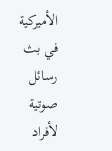الأميركية في بث رسائل صوتية لأفراد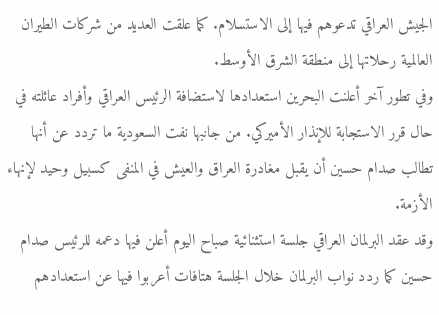الجيش العراقي تدعوهم فيها إلى الاستسلام. كما علقت العديد من شركات الطيران العالمية رحلاتها إلى منطقة الشرق الأوسط.
وفي تطور آخر أعلنت البحرين استعدادها لاستضافة الرئيس العراقي وأفراد عائلته في حال قرر الاستجابة للإنذار الأميركي. من جانبها نفت السعودية ما تردد عن أنها تطالب صدام حسين أن يقبل مغادرة العراق والعيش في المنفى كسبيل وحيد لإنهاء الأزمة.
وقد عقد البرلمان العراقي جلسة استثنائية صباح اليوم أعلن فيها دعمه للرئيس صدام حسين كما ردد نواب البرلمان خلال الجلسة هتافات أعربوا فيها عن استعدادهم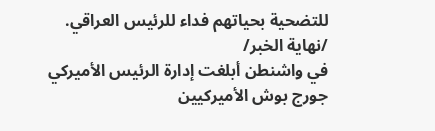للتضحية بحياتهم فداء للرئيس العراقي. /نهاية الخبر/
في واشنطن أبلغت إدارة الرئيس الأميركي جورج بوش الأميركيين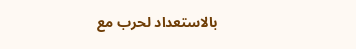بالاستعداد لحرب مع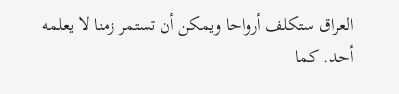العراق ستكلف أرواحا ويمكن أن تستمر زمنا لا يعلمه أحد. كما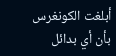أبلغت الكونغرس بأن أي بدائل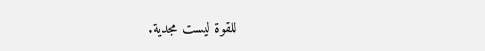للقوة ليست مجدية.